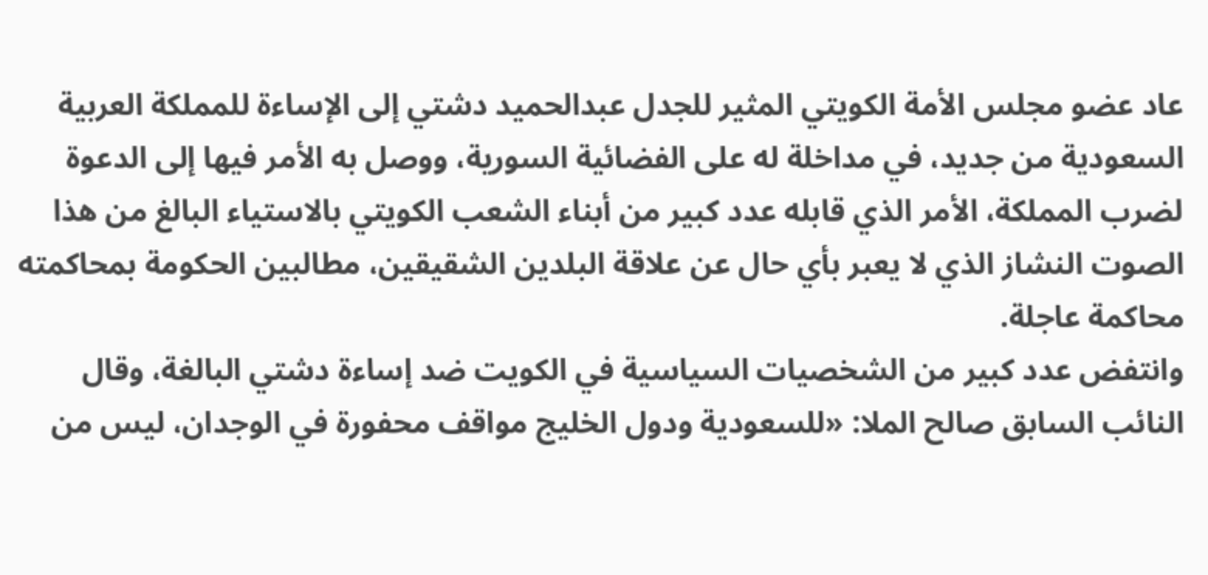عاد عضو مجلس الأمة الكويتي المثير للجدل عبدالحميد دشتي إلى الإساءة للمملكة العربية السعودية من جديد، في مداخلة له على الفضائية السورية، ووصل به الأمر فيها إلى الدعوة لضرب المملكة، الأمر الذي قابله عدد كبير من أبناء الشعب الكويتي بالاستياء البالغ من هذا الصوت النشاز الذي لا يعبر بأي حال عن علاقة البلدين الشقيقين، مطالبين الحكومة بمحاكمته محاكمة عاجلة.
وانتفض عدد كبير من الشخصيات السياسية في الكويت ضد إساءة دشتي البالغة، وقال النائب السابق صالح الملا: «للسعودية ودول الخليج مواقف محفورة في الوجدان، ليس من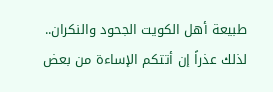طبيعة أهل الكويت الجحود والنكران.. لذلك عذراً إن أتتكم الإساءة من بعض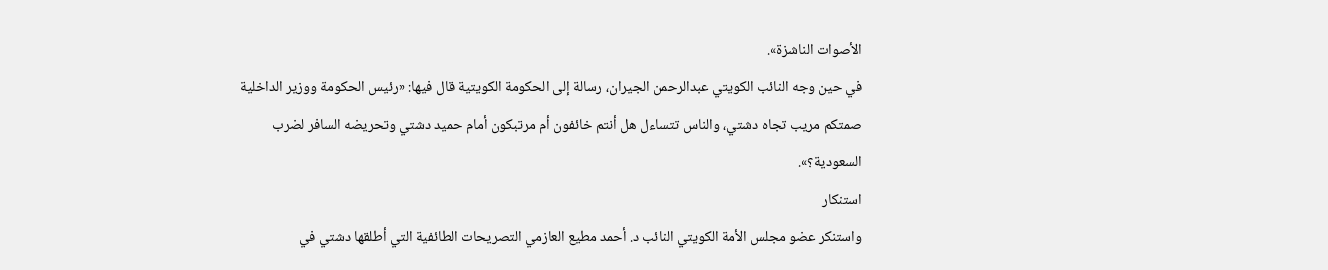الأصوات الناشزة».
في حين وجه النائب الكويتي عبدالرحمن الجيران، رسالة إلى الحكومة الكويتية قال فيها: «رئيس الحكومة ووزير الداخلية صمتكم مريب تجاه دشتي، والناس تتساءل هل أنتم خائفون أم مرتبكون أمام حميد دشتي وتحريضه السافر لضرب السعودية؟».
استنكار
واستنكر عضو مجلس الأمة الكويتي النائب د. أحمد مطيع العازمي التصريحات الطائفية التي أطلقها دشتي في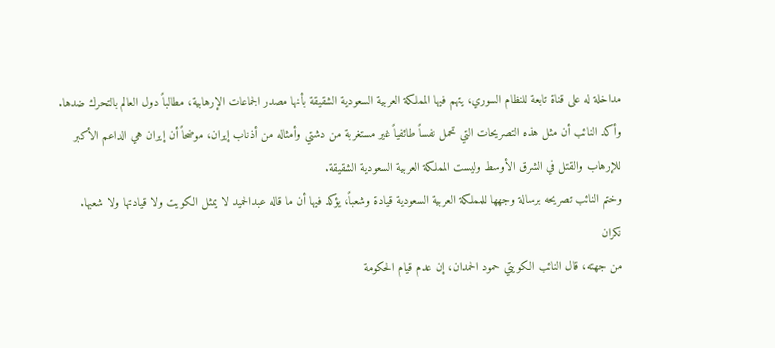مداخلة له على قناة تابعة للنظام السوري، يتهم فيها المملكة العربية السعودية الشقيقة بأنها مصدر الجماعات الإرهابية، مطالباً دول العالم بالتحرك ضدها.
وأكد النائب أن مثل هذه التصريحات التي تحمل نفساً طائفياً غير مستغربة من دشتي وأمثاله من أذناب إيران، موضحاً أن إيران هي الداعم الأكبر للإرهاب والقتل في الشرق الأوسط وليست المملكة العربية السعودية الشقيقة.
وختم النائب تصريحه برسالة وجهها للمملكة العربية السعودية قيادة وشعباً، يؤكد فيها أن ما قاله عبدالحميد لا يمثل الكويت ولا قيادتها ولا شعبها.
نكران
من جهته، قال النائب الكويتي حمود الحمدان، إن عدم قيام الحكومة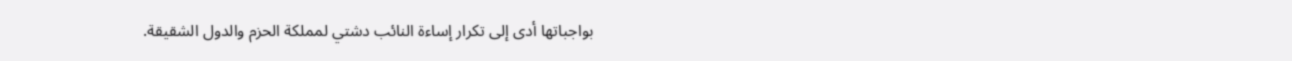بواجباتها أدى إلى تكرار إساءة النائب دشتي لمملكة الحزم والدول الشقيقة.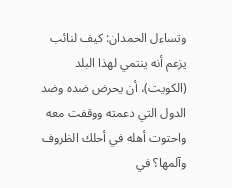وتساءل الحمدان: كيف لنائب يزعم أنه ينتمي لهذا البلد (الكويت)، أن يحرض ضده وضد الدول التي دعمته ووقفت معه واحتوت أهله في أحلك الظروف وآلمها؟ في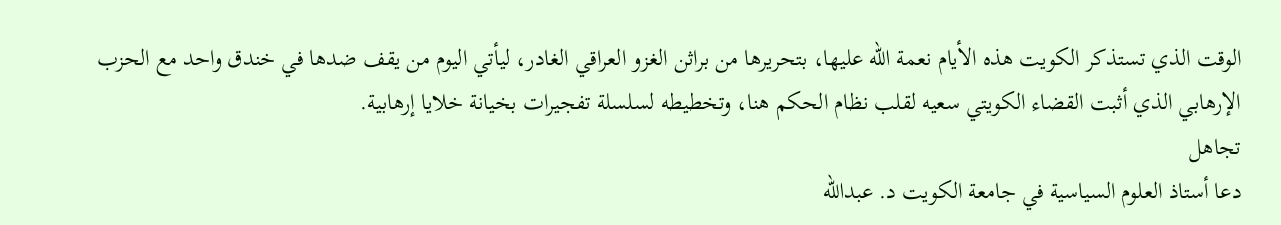الوقت الذي تستذكر الكويت هذه الأيام نعمة الله عليها، بتحريرها من براثن الغزو العراقي الغادر، ليأتي اليوم من يقف ضدها في خندق واحد مع الحزب الإرهابي الذي أثبت القضاء الكويتي سعيه لقلب نظام الحكم هنا، وتخطيطه لسلسلة تفجيرات بخيانة خلايا إرهابية.
تجاهل
دعا أستاذ العلوم السياسية في جامعة الكويت د. عبدالله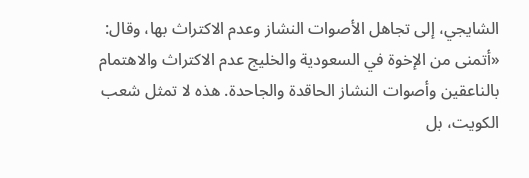الشايجي، إلى تجاهل الأصوات النشاز وعدم الاكتراث بها، وقال: «أتمنى من الإخوة في السعودية والخليج عدم الاكتراث والاهتمام بالناعقين وأصوات النشاز الحاقدة والجاحدة. هذه لا تمثل شعب الكويت، بل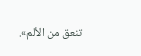تنعق من الألم».